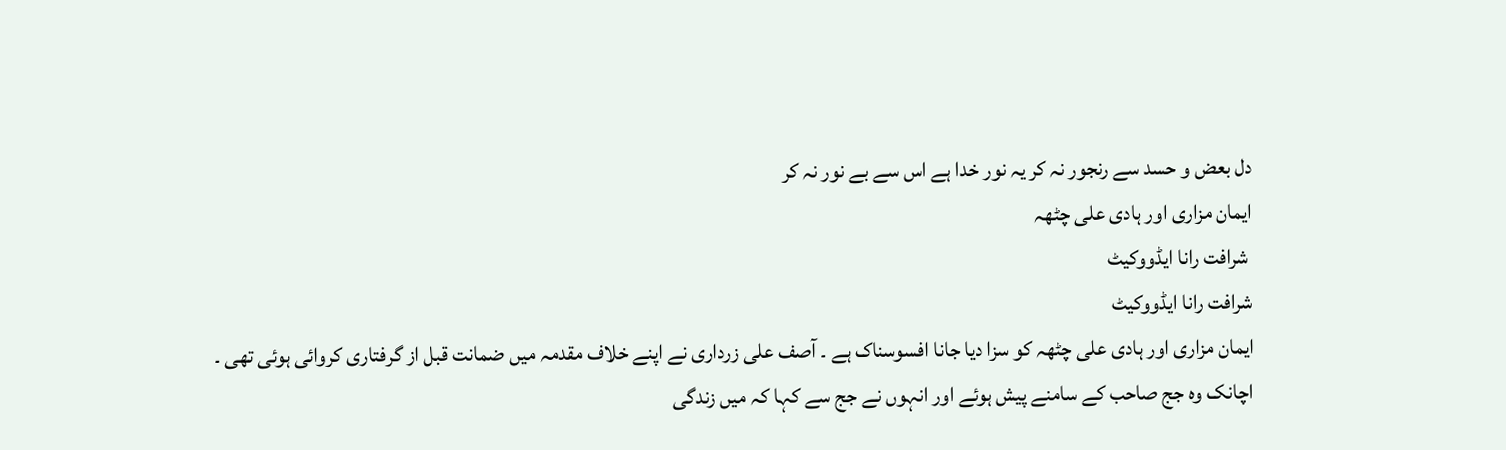دل بعض و حسد سے رنجور نہ کر یہ نور خدا ہے اس سے بے نور نہ کر
ایمان مزاری اور ہادی علی چٹھہ
 شرافت رانا ایڈووکیٹ
شرافت رانا ایڈووکیٹ
ایمان مزاری اور ہادی علی چٹھہ کو سزا دیا جانا افسوسناک ہے ۔ آصف علی زرداری نے اپنے خلاف مقدمہ میں ضمانت قبل از گرفتاری کروائی ہوئی تھی ۔ اچانک وہ جج صاحب کے سامنے پیش ہوئے اور انہوں نے جج سے کہا کہ میں زندگی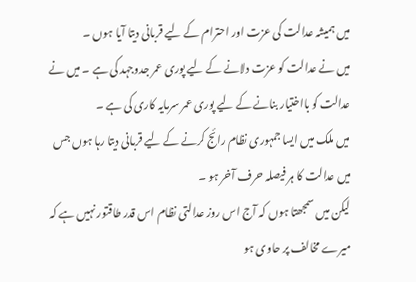میں ہمیشہ عدالت کی عزت اور احترام کے لیے قربانی دیتا آیا ہوں ۔
میں نے عدالت کو عزت دلانے کے لیے پوری عمر جدوجہد کی ہے ۔ میں نے عدالت کو بااختیار بنانے کے لیے پوری عمر سرمایہ کاری کی ہے ۔
میں ملک میں ایسا جمہوری نظام رائج کرنے کے لیے قربانی دیتا رہا ہوں جس میں عدالت کا ہر فیصلہ حرف آخر ہو ۔
لیکن میں سمجھتا ہوں کہ آج اس روز عدالتی نظام اس قدر طاقتور نہیں ہے کہ میرے مخالف پر حاوی ہو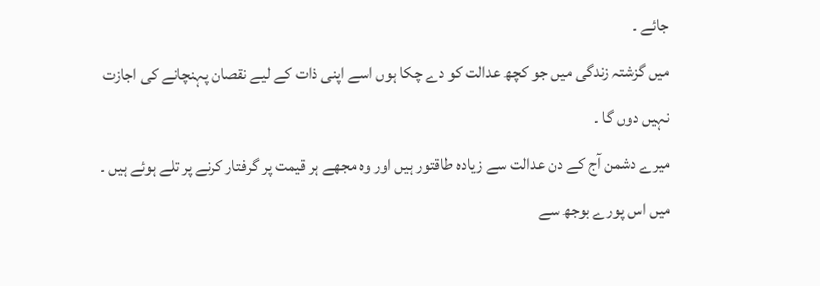جائے ۔
میں گزشتہ زندگی میں جو کچھ عدالت کو دے چکا ہوں اسے اپنی ذات کے لیے نقصان پہنچانے کی اجازت نہیں دوں گا ۔
میرے دشمن آج کے دن عدالت سے زیادہ طاقتور ہیں اور وہ مجھے ہر قیمت پر گرفتار کرنے پر تلے ہوئے ہیں ۔
میں اس پورے بوجھ سے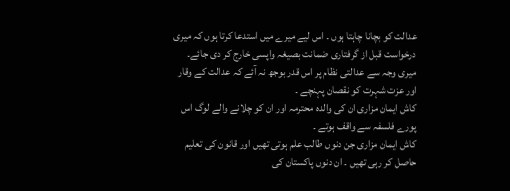عدالت کو بچانا چاہتا ہوں ۔ اس لیے میرے میں استدعا کرتا ہوں کہ میری درخواست قبل از گرفتاری ضمانت بصیغہ واپسی خارج کر دی جائے۔
میری وجہ سے عدالتی نظام پر اس قدر بوجھ نہ آئے کہ عدالت کے وقار اور عزت شہرت کو نقصان پہنچے ۔
کاش ایمان مزاری ان کی والدہ محترمہ اور ان کو چلانے والے لوگ اس پورے فلسفہ سے واقف ہوتے ۔
کاش ایمان مزاری جن دنوں طالب علم ہوتی تھیں اور قانون کی تعلیم حاصل کر رہی تھیں ۔ ان دنوں پاکستان کی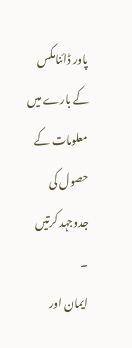پاور ڈائنامکس کے بارے میں معلومات کے حصول کی جدوجہد کرتیں ۔
ایمان اور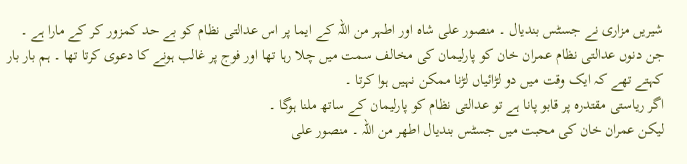شیریں مزاری نے جسٹس بندیال ۔ منصور علی شاہ اور اطہر من اللہ کے ایما پر اس عدالتی نظام کو بے حد کمزور کر کے مارا ہے ۔
جن دنوں عدالتی نظام عمران خان کو پارلیمان کی مخالف سمت میں چلا رہا تھا اور فوج پر غالب ہونے کا دعوی کرتا تھا ۔ ہم بار بار کہتے تھے کہ ایک وقت میں دو لڑائیاں لڑنا ممکن نہیں ہوا کرتا ۔
اگر ریاستی مقتدرہ پر قابو پانا ہے تو عدالتی نظام کو پارلیمان کے ساتھ ملنا ہوگا ۔
لیکن عمران خان کی محبت میں جسٹس بندیال اطھر من اللہ ۔ منصور علی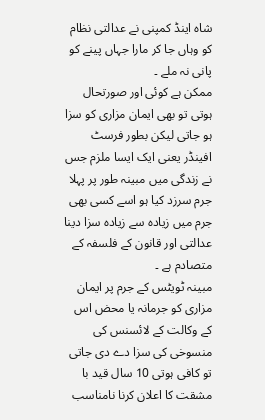شاہ اینڈ کمپنی نے عدالتی نظام کو وہاں جا کر مارا جہاں پینے کو پانی نہ ملے ۔
ممکن ہے کوئی اور صورتحال ہوتی تو بھی ایمان مزاری کو سزا ہو جاتی لیکن بطور فرسٹ افینڈر یعنی ایک ایسا ملزم جس نے زندگی میں مبینہ طور پر پہلا جرم سرزد کیا ہو اسے کسی بھی جرم میں زیادہ سے زیادہ سزا دینا عدالتی اور قانون کے فلسفہ کے متصادم ہے ۔
مبینہ ٹویٹس کے جرم پر ایمان مزاری کو جرمانہ یا محض اس کے وکالت کے لائسنس کی منسوخی کی سزا دے دی جاتی تو کافی ہوتی 10 سال قید با مشقت کا اعلان کرنا نامناسب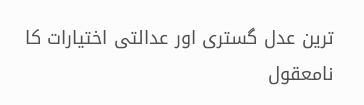ترین عدل گستری اور عدالتی اختیارات کا نامعقول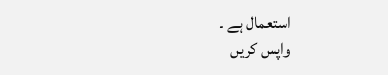استعمال ہے ۔
واپس کریں